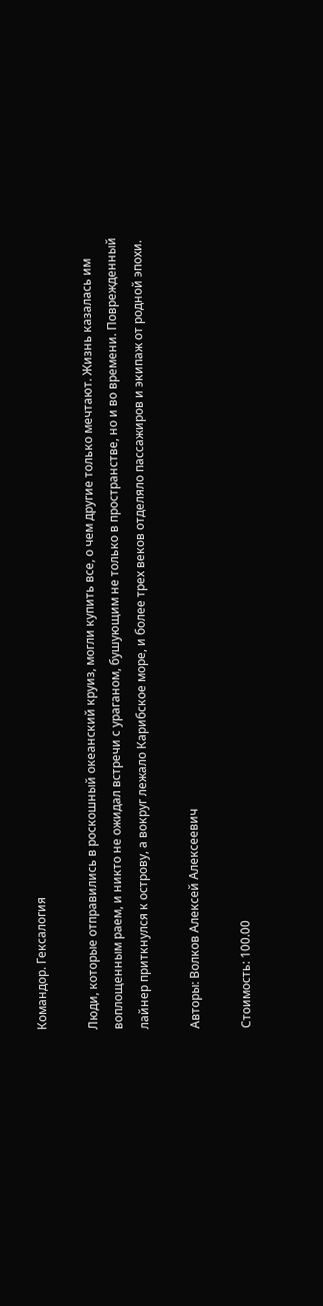Командор. Гексалогия

Люди, которые отправились в роскошный океанский круиз, могли купить все, о чем другие только мечтают. Жизнь казалась им воплощенным раем, и никто не ожидал встречи с ураганом, бушующим не только в пространстве, но и во времени. Поврежденный лайнер приткнулся к острову, а вокруг лежало Карибское море, и более трех веков отделяло пассажиров и экипаж от родной эпохи.

Авторы: Волков Алексей Алексеевич

Стоимость: 100.00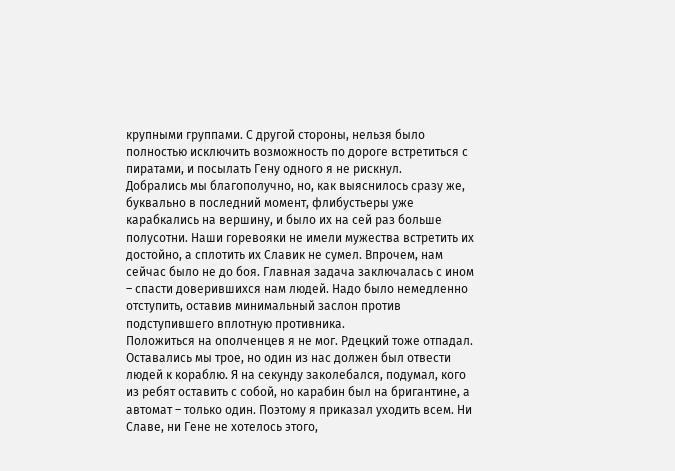крупными группами. С другой стороны, нельзя было полностью исключить возможность по дороге встретиться с пиратами, и посылать Гену одного я не рискнул.
Добрались мы благополучно, но, как выяснилось сразу же, буквально в последний момент, флибустьеры уже карабкались на вершину, и было их на сей раз больше полусотни. Наши горевояки не имели мужества встретить их достойно, а сплотить их Славик не сумел. Впрочем, нам сейчас было не до боя. Главная задача заключалась с ином – спасти доверившихся нам людей. Надо было немедленно отступить, оставив минимальный заслон против подступившего вплотную противника.
Положиться на ополченцев я не мог. Рдецкий тоже отпадал. Оставались мы трое, но один из нас должен был отвести людей к кораблю. Я на секунду заколебался, подумал, кого из ребят оставить с собой, но карабин был на бригантине, а автомат – только один. Поэтому я приказал уходить всем. Ни Славе, ни Гене не хотелось этого,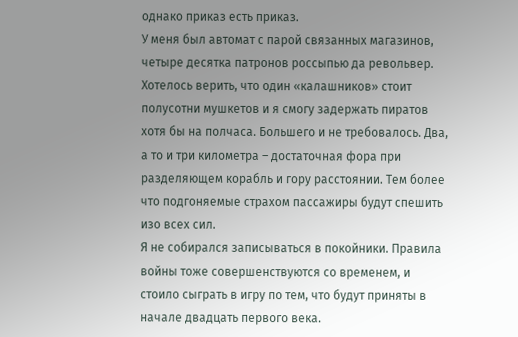однако приказ есть приказ.
У меня был автомат с парой связанных магазинов, четыре десятка патронов россыпью да револьвер. Хотелось верить, что один «калашников» стоит полусотни мушкетов и я смогу задержать пиратов хотя бы на полчаса. Большего и не требовалось. Два, а то и три километра – достаточная фора при разделяющем корабль и гору расстоянии. Тем более что подгоняемые страхом пассажиры будут спешить изо всех сил.
Я не собирался записываться в покойники. Правила войны тоже совершенствуются со временем, и стоило сыграть в игру по тем, что будут приняты в начале двадцать первого века.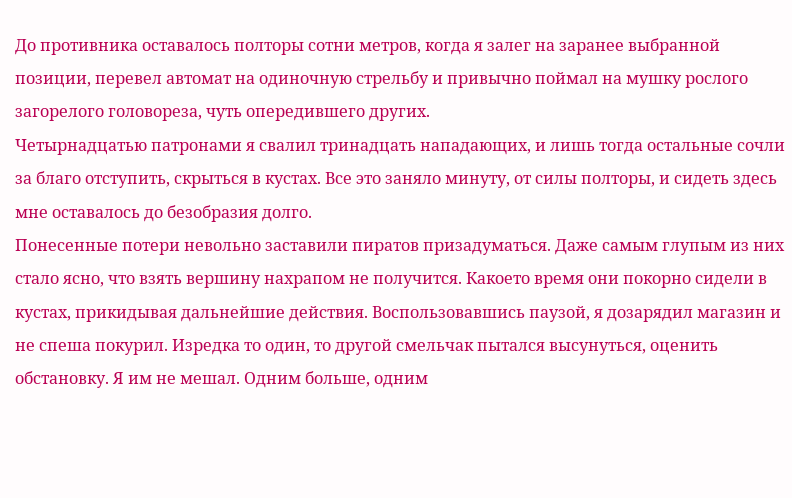До противника оставалось полторы сотни метров, когда я залег на заранее выбранной позиции, перевел автомат на одиночную стрельбу и привычно поймал на мушку рослого загорелого головореза, чуть опередившего других.
Четырнадцатью патронами я свалил тринадцать нападающих, и лишь тогда остальные сочли за благо отступить, скрыться в кустах. Все это заняло минуту, от силы полторы, и сидеть здесь мне оставалось до безобразия долго.
Понесенные потери невольно заставили пиратов призадуматься. Даже самым глупым из них стало ясно, что взять вершину нахрапом не получится. Какоето время они покорно сидели в кустах, прикидывая дальнейшие действия. Воспользовавшись паузой, я дозарядил магазин и не спеша покурил. Изредка то один, то другой смельчак пытался высунуться, оценить обстановку. Я им не мешал. Одним больше, одним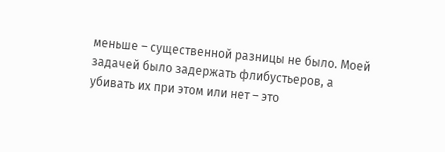меньше – существенной разницы не было. Моей задачей было задержать флибустьеров, а убивать их при этом или нет – это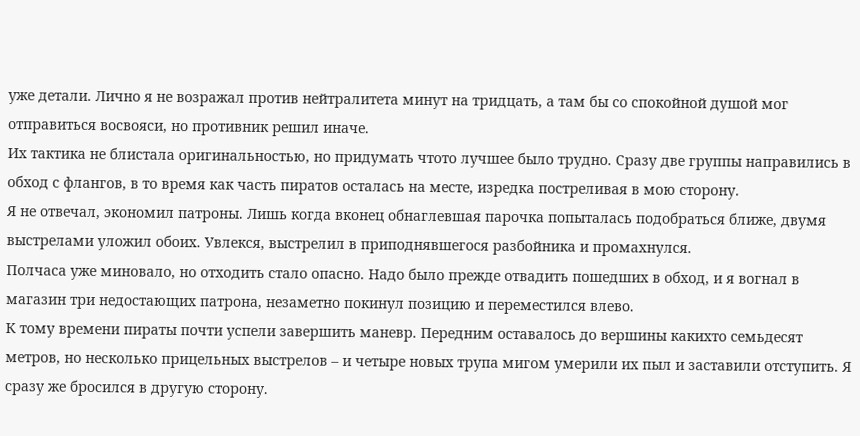уже детали. Лично я не возражал против нейтралитета минут на тридцать, а там бы со спокойной душой мог отправиться восвояси, но противник решил иначе.
Их тактика не блистала оригинальностью, но придумать чтото лучшее было трудно. Сразу две группы направились в обход с флангов, в то время как часть пиратов осталась на месте, изредка постреливая в мою сторону.
Я не отвечал, экономил патроны. Лишь когда вконец обнаглевшая парочка попыталась подобраться ближе, двумя выстрелами уложил обоих. Увлекся, выстрелил в приподнявшегося разбойника и промахнулся.
Полчаса уже миновало, но отходить стало опасно. Надо было прежде отвадить пошедших в обход, и я вогнал в магазин три недостающих патрона, незаметно покинул позицию и переместился влево.
К тому времени пираты почти успели завершить маневр. Передним оставалось до вершины какихто семьдесят метров, но несколько прицельных выстрелов – и четыре новых трупа мигом умерили их пыл и заставили отступить. Я сразу же бросился в другую сторону.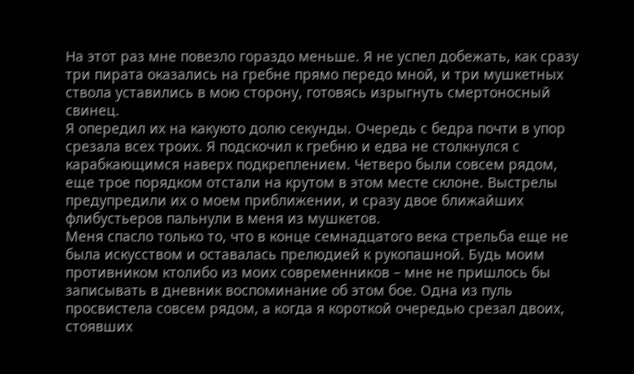На этот раз мне повезло гораздо меньше. Я не успел добежать, как сразу три пирата оказались на гребне прямо передо мной, и три мушкетных ствола уставились в мою сторону, готовясь изрыгнуть смертоносный свинец.
Я опередил их на какуюто долю секунды. Очередь с бедра почти в упор срезала всех троих. Я подскочил к гребню и едва не столкнулся с карабкающимся наверх подкреплением. Четверо были совсем рядом, еще трое порядком отстали на крутом в этом месте склоне. Выстрелы предупредили их о моем приближении, и сразу двое ближайших флибустьеров пальнули в меня из мушкетов.
Меня спасло только то, что в конце семнадцатого века стрельба еще не была искусством и оставалась прелюдией к рукопашной. Будь моим противником ктолибо из моих современников – мне не пришлось бы записывать в дневник воспоминание об этом бое. Одна из пуль просвистела совсем рядом, а когда я короткой очередью срезал двоих, стоявших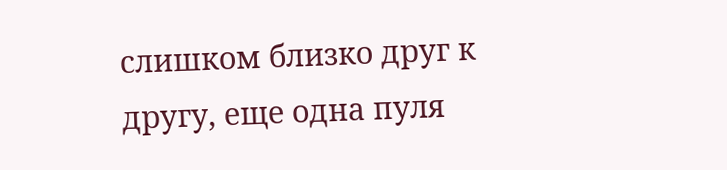слишком близко друг к другу, еще одна пуля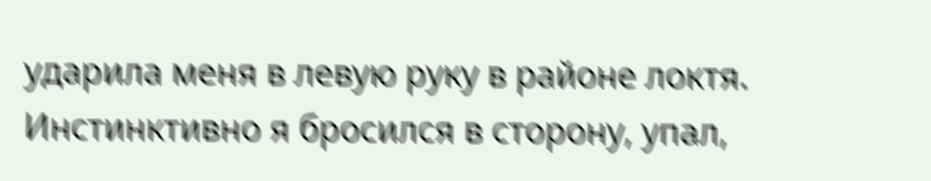ударила меня в левую руку в районе локтя.
Инстинктивно я бросился в сторону, упал,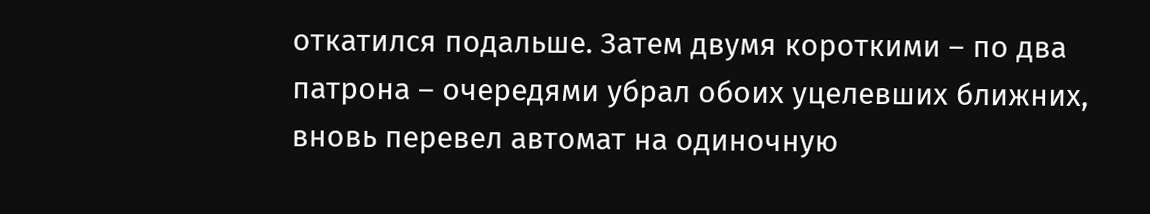откатился подальше. Затем двумя короткими – по два патрона – очередями убрал обоих уцелевших ближних, вновь перевел автомат на одиночную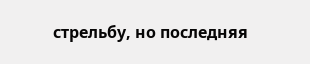стрельбу, но последняя